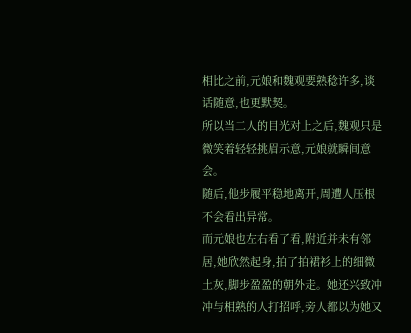相比之前,元娘和魏观要熟稔许多,谈话随意,也更默契。
所以当二人的目光对上之后,魏观只是微笑着轻轻挑眉示意,元娘就瞬间意会。
随后,他步履平稳地离开,周遭人压根不会看出异常。
而元娘也左右看了看,附近并未有邻居,她欣然起身,拍了拍裙衫上的细微土灰,脚步盈盈的朝外走。她还兴致冲冲与相熟的人打招呼,旁人都以为她又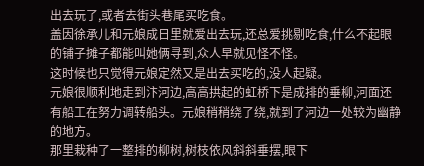出去玩了,或者去街头巷尾买吃食。
盖因徐承儿和元娘成日里就爱出去玩,还总爱挑剔吃食,什么不起眼的铺子摊子都能叫她俩寻到,众人早就见怪不怪。
这时候也只觉得元娘定然又是出去买吃的,没人起疑。
元娘很顺利地走到汴河边,高高拱起的虹桥下是成排的垂柳,河面还有船工在努力调转船头。元娘稍稍绕了绕,就到了河边一处较为幽静的地方。
那里栽种了一整排的柳树,树枝依风斜斜垂摆,眼下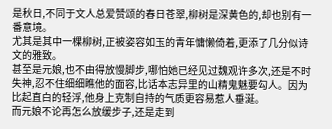是秋日,不同于文人总爱赞颂的春日苍翠,柳树是深黄色的,却也别有一番意境。
尤其是其中一棵柳树,正被姿容如玉的青年慵懒倚着,更添了几分似诗文的雅致。
甚至是元娘,也不由得放慢脚步,哪怕她已经见过魏观许多次,还是不时失神,忍不住细细瞧他的面容,比话本志异里的山精鬼魅要勾人。因为比起直白的轻浮,他身上克制自持的气质更容易惹人垂涎。
而元娘不论再怎么放缓步子,还是走到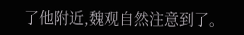了他附近,魏观自然注意到了。